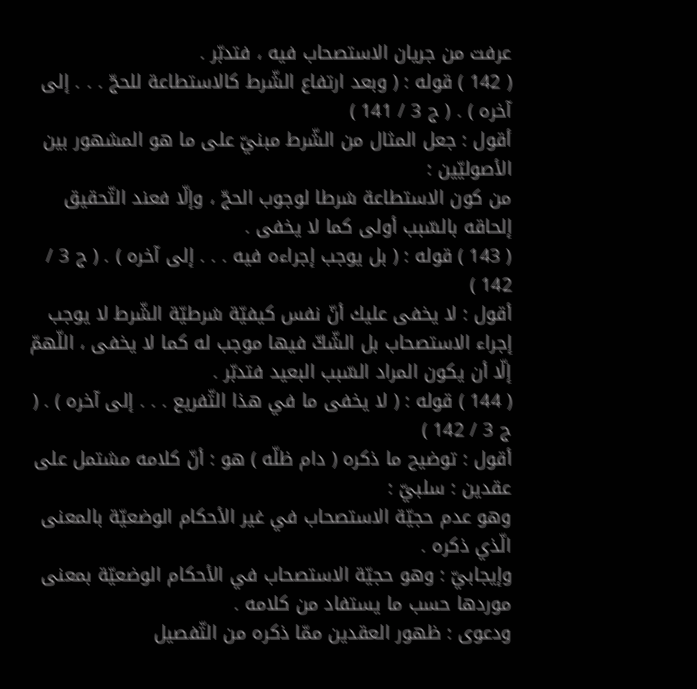عرفت من جريان الاستصحاب فيه ، فتدبّر .
( 142 ) قوله : ( وبعد ارتفاع الشّرط كالاستطاعة للحجّ . . . إلى آخره ) . ( ج 3 / 141 )
أقول : جعل المثال من الشّرط مبنيّ على ما هو المشهور بين الأصوليّين :
من كون الاستطاعة شرطا لوجوب الحجّ ، وإلّا فعند التّحقيق إلحاقه بالسّبب أولى كما لا يخفى .
( 143 ) قوله : ( بل يوجب إجراءه فيه . . . إلى آخره ) . ( ج 3 / 142 )
أقول : لا يخفى عليك أنّ نفس كيفيّة شرطيّة الشّرط لا يوجب إجراء الاستصحاب بل الشّكّ فيها موجب له كما لا يخفى ، اللّهمّ إلّا أن يكون المراد السّبب البعيد فتدبّر .
( 144 ) قوله : ( لا يخفى ما في هذا التّفريع . . . إلى آخره ) . ( ج 3 / 142 )
أقول : توضيح ما ذكره ( دام ظلّه ) هو : أنّ كلامه مشتمل على عقدين : سلبيّ :
وهو عدم حجيّة الاستصحاب في غير الأحكام الوضعيّة بالمعنى الّذي ذكره .
وإيجابيّ : وهو حجيّة الاستصحاب في الأحكام الوضعيّة بمعنى موردها حسب ما يستفاد من كلامه .
ودعوى : ظهور العقدين ممّا ذكره من التّفصيل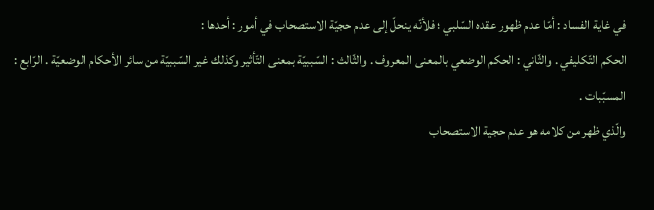في غاية الفساد : أمّا عدم ظهور عقده السّلبي ؛ فلأنّه ينحلّ إلى عدم حجيّة الاستصحاب في أمور : أحدها :
الحكم التّكليفي . والثّاني : الحكم الوضعي بالمعنى المعروف . والثّالث : السّببيّة بمعنى التّأثير وكذلك غير السّببيّة من سائر الأحكام الوضعيّة . الرّابع : المسبّبات .
والّذي ظهر من كلامه هو عدم حجية الاستصحاب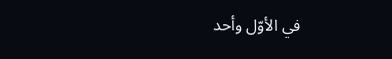في الأوّل وأحد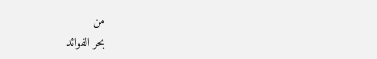من
بحر الفوائد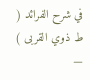في شرح الفرائد ( ط ذوي القربى ) —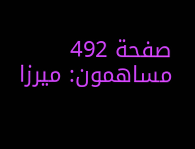صفحة 492
مساهمون: ميرزا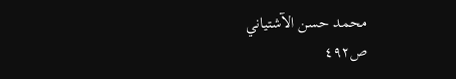محمد حسن الآشتياني
ص٤٩٢